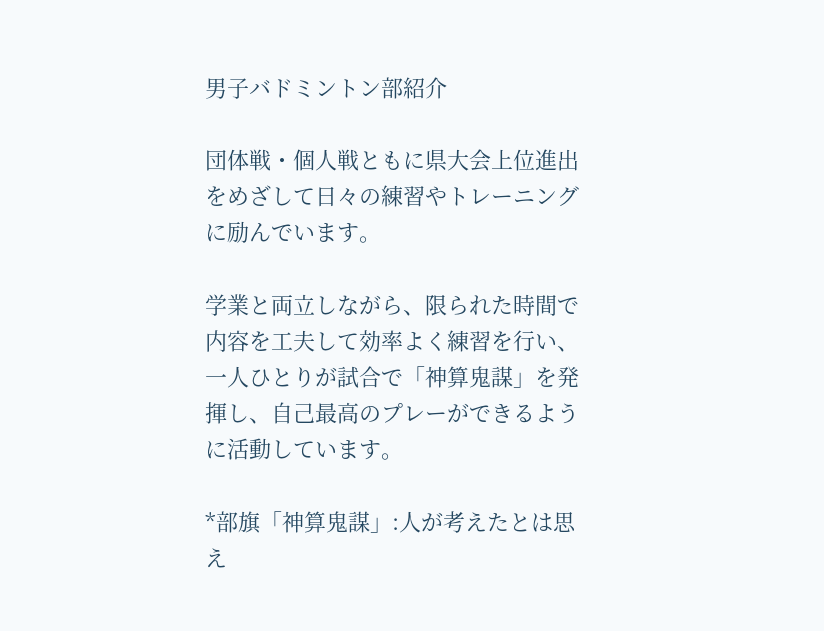男子バドミントン部紹介

団体戦・個人戦ともに県大会上位進出をめざして日々の練習やトレーニングに励んでいます。

学業と両立しながら、限られた時間で内容を工夫して効率よく練習を行い、一人ひとりが試合で「神算鬼謀」を発揮し、自己最高のプレーができるように活動しています。

*部旗「神算鬼謀」:人が考えたとは思え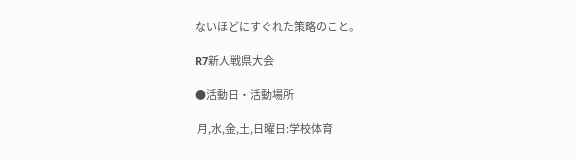ないほどにすぐれた策略のこと。

R7新人戦県大会

●活動日・活動場所

 月,水,金,土,日曜日:学校体育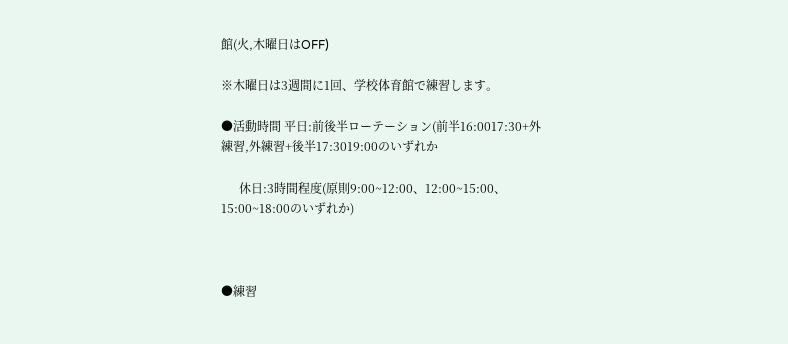館(火,木曜日はOFF)

※木曜日は3週間に1回、学校体育館で練習します。

●活動時間 平日:前後半ローテーション(前半16:0017:30+外練習,外練習+後半17:3019:00のいずれか

      休日:3時間程度(原則9:00~12:00、12:00~15:00、15:00~18:00のいずれか)



●練習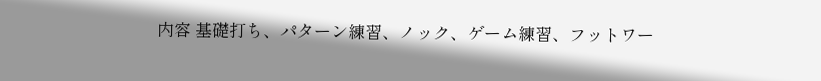内容 基礎打ち、パターン練習、ノック、ゲーム練習、フットワー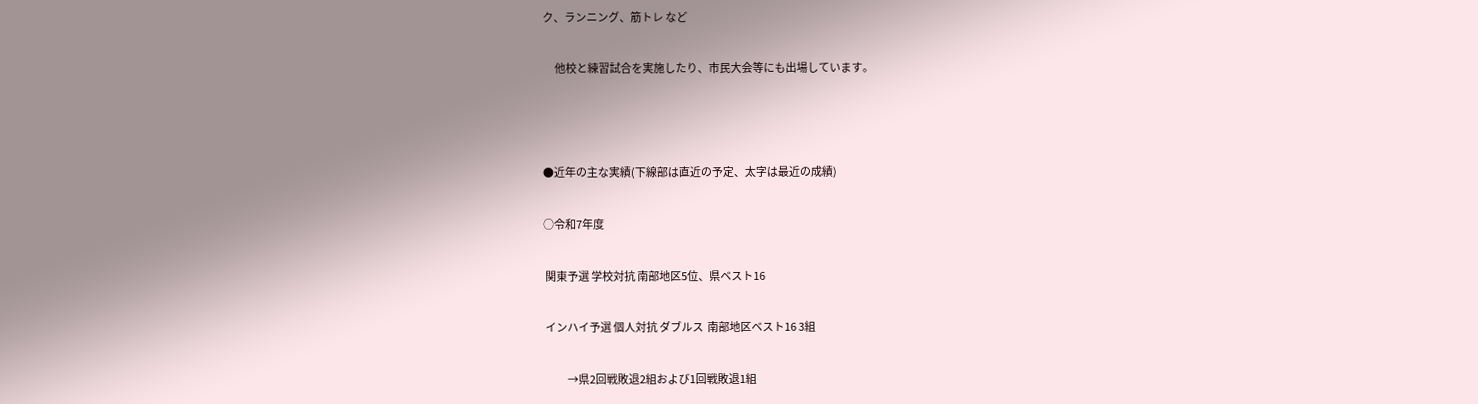ク、ランニング、筋トレ など

      他校と練習試合を実施したり、市民大会等にも出場しています。



●近年の主な実績(下線部は直近の予定、太字は最近の成績)

○令和7年度

 関東予選 学校対抗 南部地区5位、県ベスト16

 インハイ予選 個人対抗 ダブルス  南部地区ベスト16 3組

            →県2回戦敗退2組および1回戦敗退1組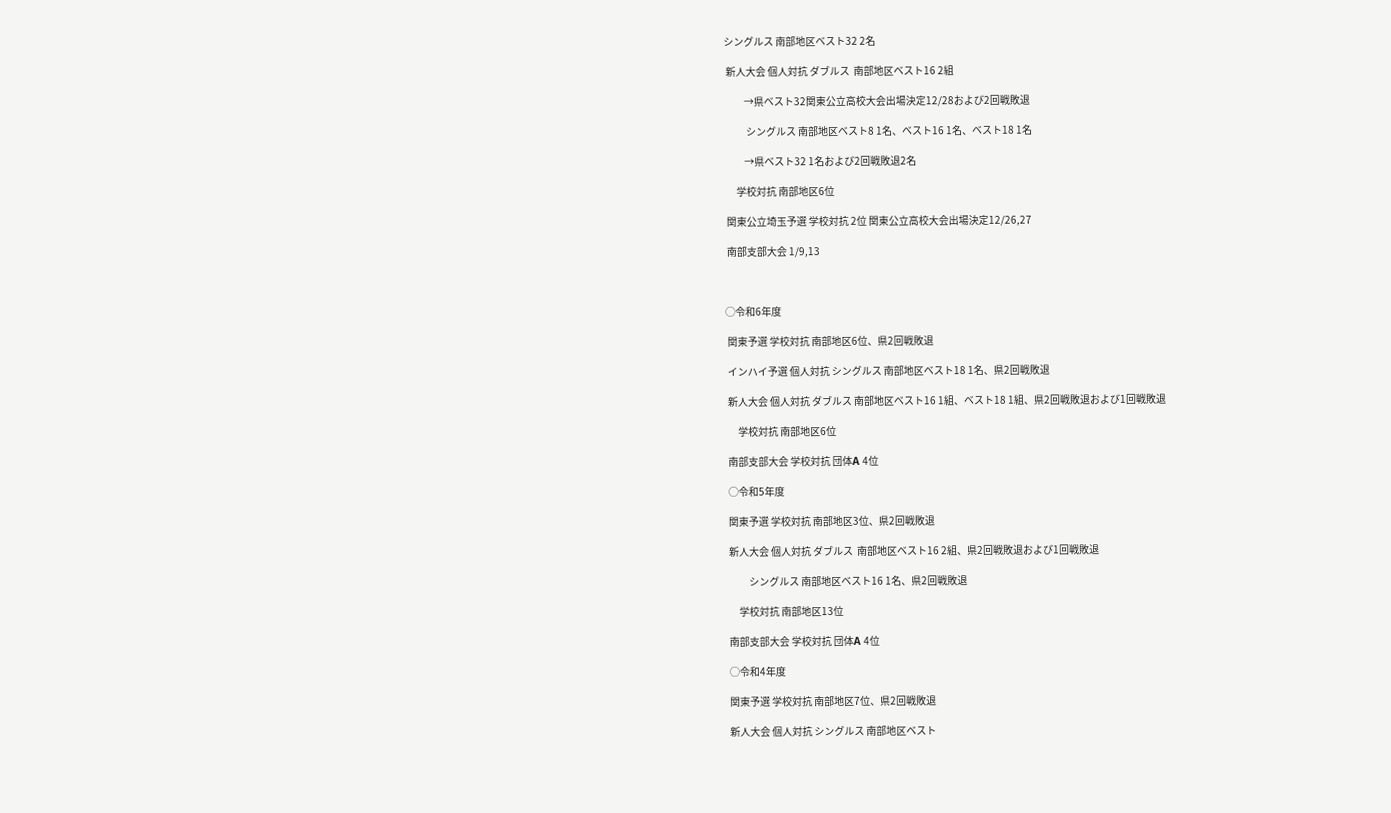シングルス 南部地区ベスト32 2名

 新人大会 個人対抗 ダブルス  南部地区ベスト16 2組

          →県ベスト32関東公立高校大会出場決定12/28および2回戦敗退

           シングルス 南部地区ベスト8 1名、ベスト16 1名、ベスト18 1名

          →県ベスト32 1名および2回戦敗退2名

      学校対抗 南部地区6位

 関東公立埼玉予選 学校対抗 2位 関東公立高校大会出場決定12/26,27

 南部支部大会 1/9,13



◯令和6年度

 関東予選 学校対抗 南部地区6位、県2回戦敗退

 インハイ予選 個人対抗 シングルス 南部地区ベスト18 1名、県2回戦敗退

 新人大会 個人対抗 ダブルス 南部地区ベスト16 1組、ベスト18 1組、県2回戦敗退および1回戦敗退

      学校対抗 南部地区6位

 南部支部大会 学校対抗 団体A 4位

 ◯令和5年度

 関東予選 学校対抗 南部地区3位、県2回戦敗退

 新人大会 個人対抗 ダブルス  南部地区ベスト16 2組、県2回戦敗退および1回戦敗退

           シングルス 南部地区ベスト16 1名、県2回戦敗退

      学校対抗 南部地区13位

 南部支部大会 学校対抗 団体A 4位

 ◯令和4年度

 関東予選 学校対抗 南部地区7位、県2回戦敗退

 新人大会 個人対抗 シングルス 南部地区ベスト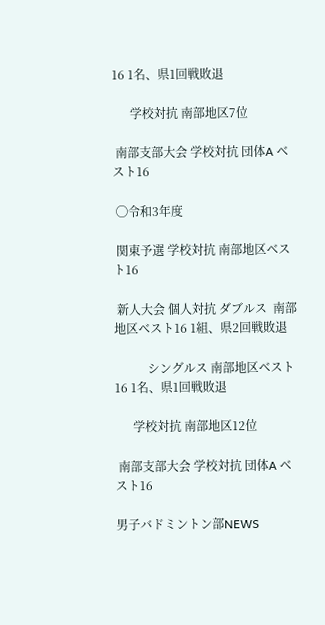16 1名、県1回戦敗退

      学校対抗 南部地区7位

 南部支部大会 学校対抗 団体A ベスト16

 ◯令和3年度

 関東予選 学校対抗 南部地区ベスト16

 新人大会 個人対抗 ダブルス  南部地区ベスト16 1組、県2回戦敗退

           シングルス 南部地区ベスト16 1名、県1回戦敗退

      学校対抗 南部地区12位

 南部支部大会 学校対抗 団体A ベスト16

男子バドミントン部NEWS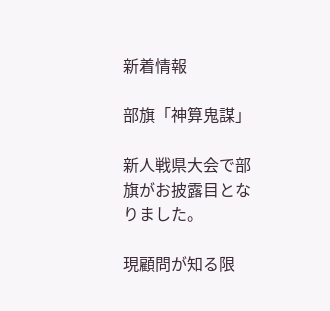新着情報

部旗「神算鬼謀」

新人戦県大会で部旗がお披露目となりました。

現顧問が知る限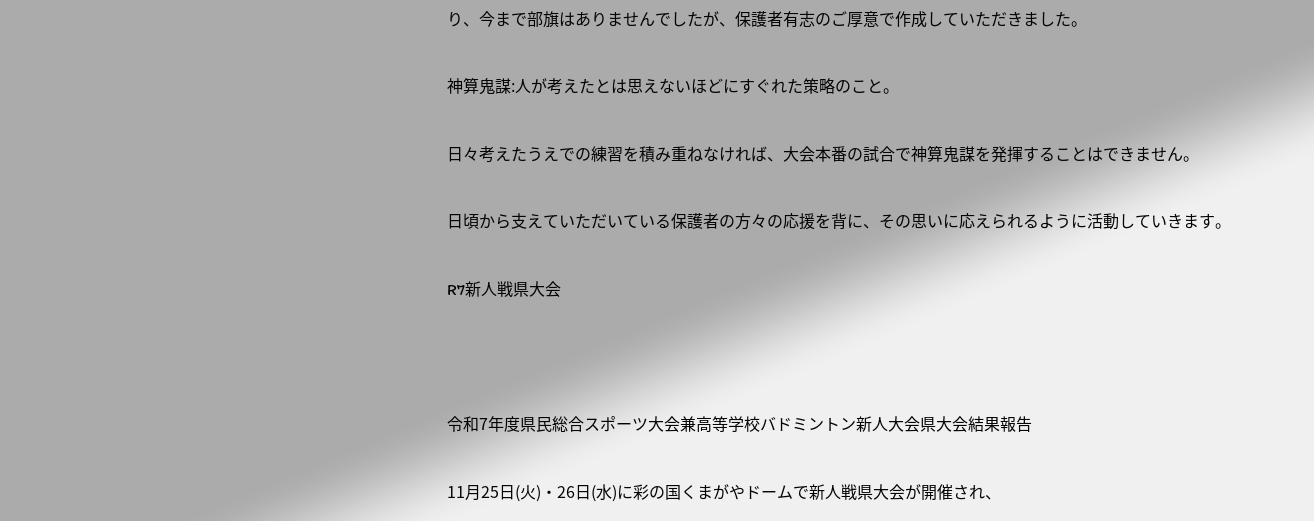り、今まで部旗はありませんでしたが、保護者有志のご厚意で作成していただきました。

神算鬼謀:人が考えたとは思えないほどにすぐれた策略のこと。

日々考えたうえでの練習を積み重ねなければ、大会本番の試合で神算鬼謀を発揮することはできません。

日頃から支えていただいている保護者の方々の応援を背に、その思いに応えられるように活動していきます。

R7新人戦県大会



令和7年度県民総合スポーツ大会兼高等学校バドミントン新人大会県大会結果報告

11月25日(火)・26日(水)に彩の国くまがやドームで新人戦県大会が開催され、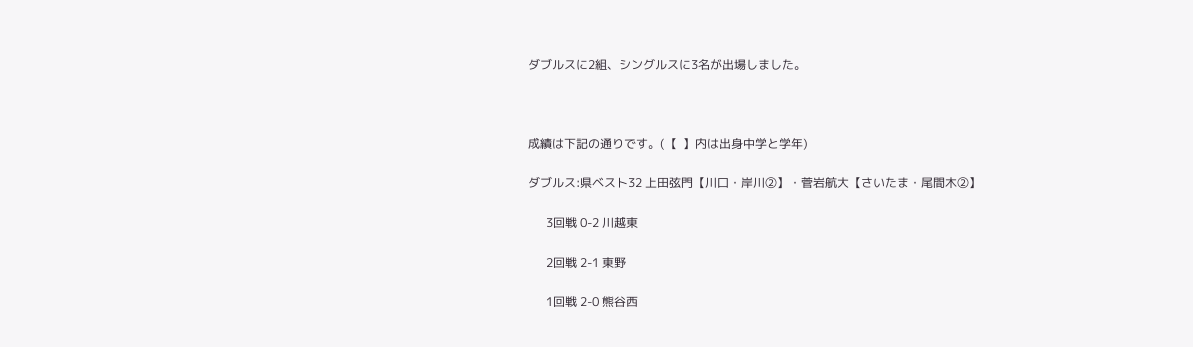ダブルスに2組、シングルスに3名が出場しました。



成績は下記の通りです。(【  】内は出身中学と学年)

ダブルス:県ベスト32 上田弦門【川口・岸川②】・菅岩航大【さいたま・尾間木②】

      3回戦 0-2 川越東

      2回戦 2-1 東野

      1回戦 2-0 熊谷西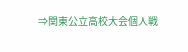⇒関東公立高校大会個人戦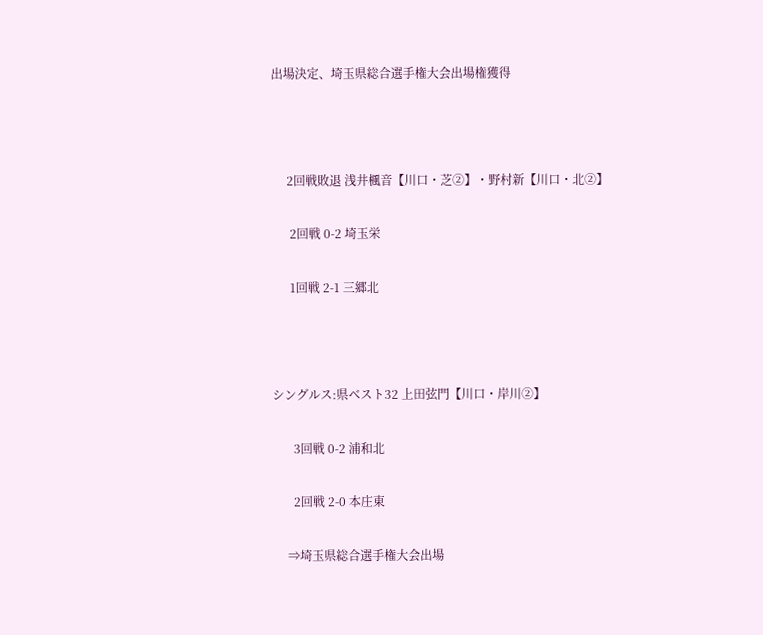出場決定、埼玉県総合選手権大会出場権獲得



     2回戦敗退 浅井楓音【川口・芝②】・野村新【川口・北②】

      2回戦 0-2 埼玉栄

      1回戦 2-1 三郷北



シングルス:県ベスト32 上田弦門【川口・岸川②】

       3回戦 0-2 浦和北

       2回戦 2-0 本庄東

     ⇒埼玉県総合選手権大会出場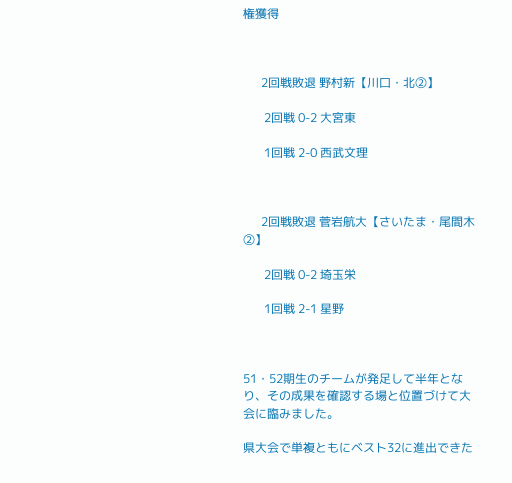権獲得



      2回戦敗退 野村新【川口・北②】

       2回戦 0-2 大宮東

       1回戦 2-0 西武文理



      2回戦敗退 菅岩航大【さいたま・尾間木②】

       2回戦 0-2 埼玉栄

       1回戦 2-1 星野



51・52期生のチームが発足して半年となり、その成果を確認する場と位置づけて大会に臨みました。

県大会で単複ともにベスト32に進出できた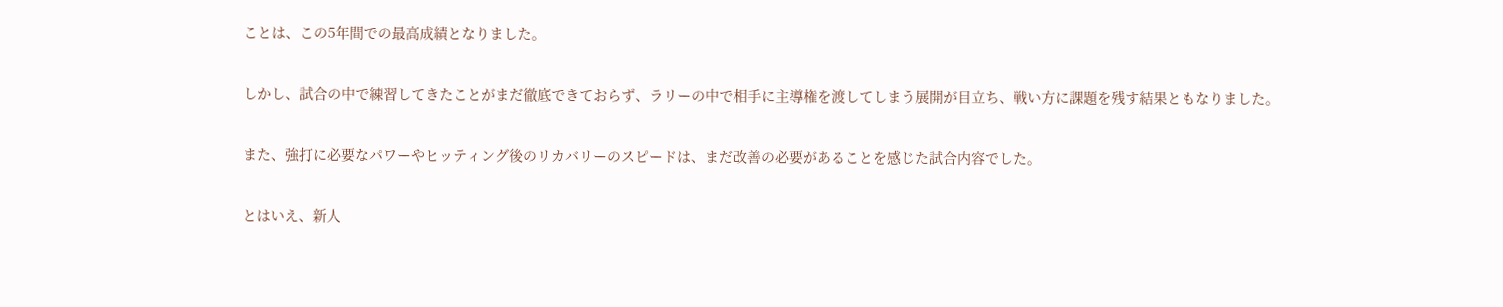ことは、この5年間での最高成績となりました。

しかし、試合の中で練習してきたことがまだ徹底できておらず、ラリーの中で相手に主導権を渡してしまう展開が目立ち、戦い方に課題を残す結果ともなりました。

また、強打に必要なパワーやヒッティング後のリカバリーのスピードは、まだ改善の必要があることを感じた試合内容でした。

とはいえ、新人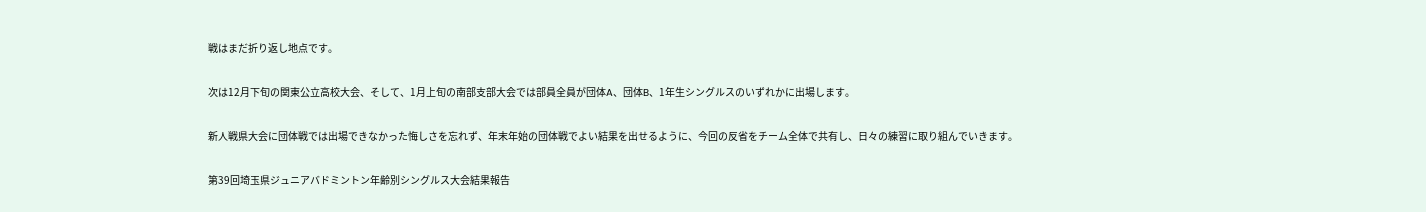戦はまだ折り返し地点です。

次は12月下旬の関東公立高校大会、そして、1月上旬の南部支部大会では部員全員が団体A、団体B、1年生シングルスのいずれかに出場します。

新人戦県大会に団体戦では出場できなかった悔しさを忘れず、年末年始の団体戦でよい結果を出せるように、今回の反省をチーム全体で共有し、日々の練習に取り組んでいきます。

第39回埼玉県ジュニアバドミントン年齢別シングルス大会結果報告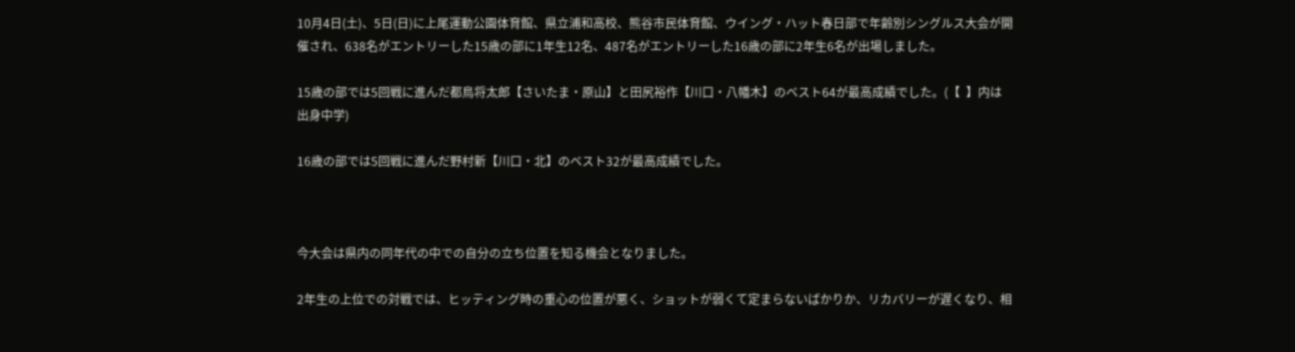10月4日(土)、5日(日)に上尾運動公園体育館、県立浦和高校、熊谷市民体育館、ウイング・ハット春日部で年齢別シングルス大会が開催され、638名がエントリーした15歳の部に1年生12名、487名がエントリーした16歳の部に2年生6名が出場しました。

15歳の部では5回戦に進んだ都鳥将太郎【さいたま・原山】と田尻裕作【川口・八幡木】のベスト64が最高成績でした。(【  】内は出身中学)

16歳の部では5回戦に進んだ野村新【川口・北】のベスト32が最高成績でした。



今大会は県内の同年代の中での自分の立ち位置を知る機会となりました。

2年生の上位での対戦では、ヒッティング時の重心の位置が悪く、ショットが弱くて定まらないばかりか、リカバリーが遅くなり、相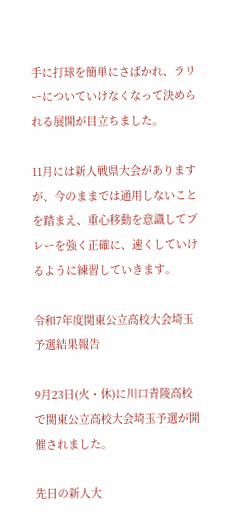手に打球を簡単にさばかれ、ラリーについていけなくなって決められる展開が目立ちました。

11月には新人戦県大会がありますが、今のままでは通用しないことを踏まえ、重心移動を意識してプレーを強く正確に、速くしていけるように練習していきます。

令和7年度関東公立高校大会埼玉予選結果報告

9月23日(火・休)に川口青陵高校で関東公立高校大会埼玉予選が開催されました。

先日の新人大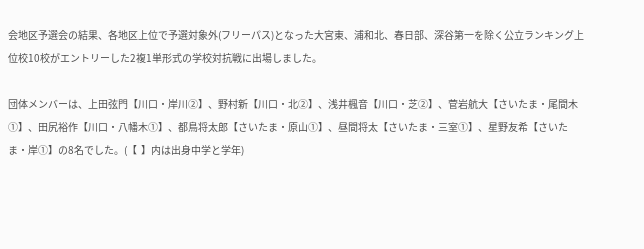会地区予選会の結果、各地区上位で予選対象外(フリーパス)となった大宮東、浦和北、春日部、深谷第一を除く公立ランキング上位校10校がエントリーした2複1単形式の学校対抗戦に出場しました。

団体メンバーは、上田弦門【川口・岸川②】、野村新【川口・北②】、浅井楓音【川口・芝②】、菅岩航大【さいたま・尾間木①】、田尻裕作【川口・八幡木①】、都鳥将太郎【さいたま・原山①】、昼間将太【さいたま・三室①】、星野友希【さいたま・岸①】の8名でした。(【  】内は出身中学と学年)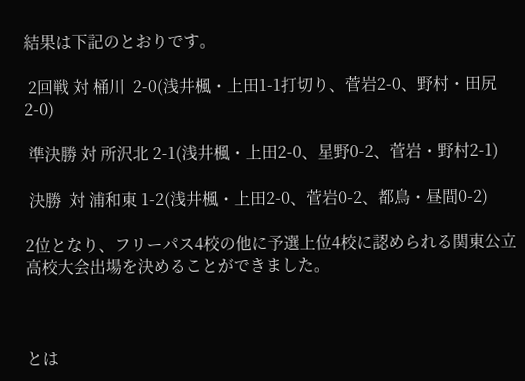結果は下記のとおりです。

 2回戦 対 桶川  2-0(浅井楓・上田1-1打切り、菅岩2-0、野村・田尻2-0)

 準決勝 対 所沢北 2-1(浅井楓・上田2-0、星野0-2、菅岩・野村2-1)

 決勝  対 浦和東 1-2(浅井楓・上田2-0、菅岩0-2、都鳥・昼間0-2)

2位となり、フリーパス4校の他に予選上位4校に認められる関東公立高校大会出場を決めることができました。



とは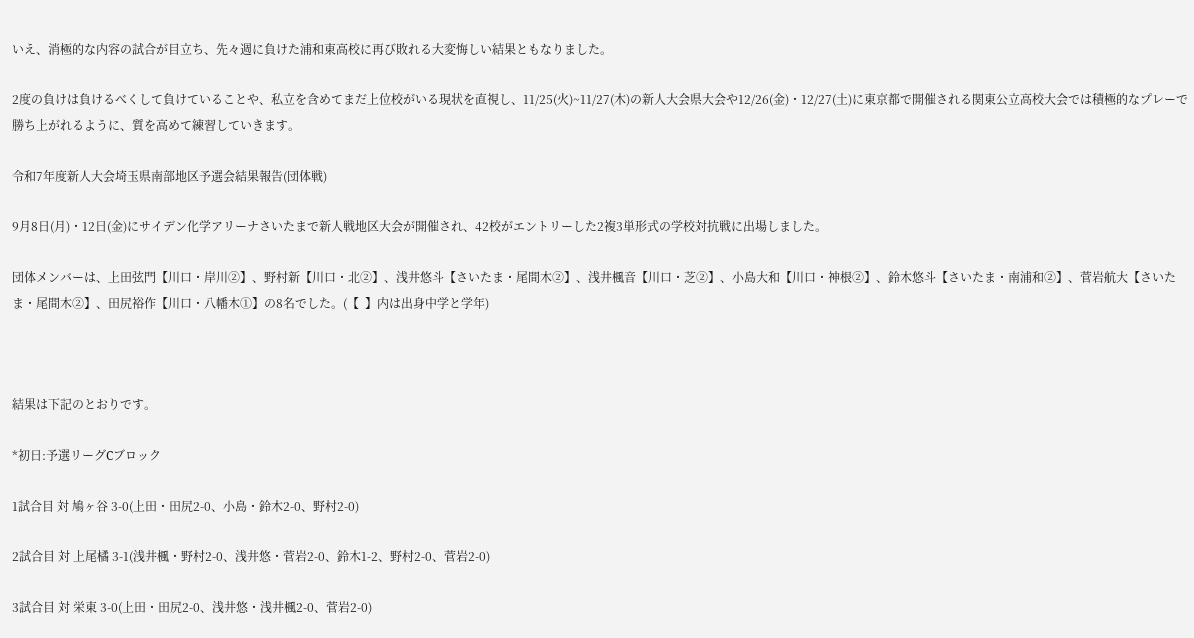いえ、消極的な内容の試合が目立ち、先々週に負けた浦和東高校に再び敗れる大変悔しい結果ともなりました。

2度の負けは負けるべくして負けていることや、私立を含めてまだ上位校がいる現状を直視し、11/25(火)~11/27(木)の新人大会県大会や12/26(金)・12/27(土)に東京都で開催される関東公立高校大会では積極的なプレーで勝ち上がれるように、質を高めて練習していきます。

令和7年度新人大会埼玉県南部地区予選会結果報告(団体戦)

9月8日(月)・12日(金)にサイデン化学アリーナさいたまで新人戦地区大会が開催され、42校がエントリーした2複3単形式の学校対抗戦に出場しました。

団体メンバーは、上田弦門【川口・岸川②】、野村新【川口・北②】、浅井悠斗【さいたま・尾間木②】、浅井楓音【川口・芝②】、小島大和【川口・神根②】、鈴木悠斗【さいたま・南浦和②】、菅岩航大【さいたま・尾間木②】、田尻裕作【川口・八幡木①】の8名でした。(【  】内は出身中学と学年)



結果は下記のとおりです。

*初日:予選リーグCブロック

1試合目 対 鳩ヶ谷 3-0(上田・田尻2-0、小島・鈴木2-0、野村2-0)

2試合目 対 上尾橘 3-1(浅井楓・野村2-0、浅井悠・菅岩2-0、鈴木1-2、野村2-0、菅岩2-0)

3試合目 対 栄東 3-0(上田・田尻2-0、浅井悠・浅井楓2-0、菅岩2-0)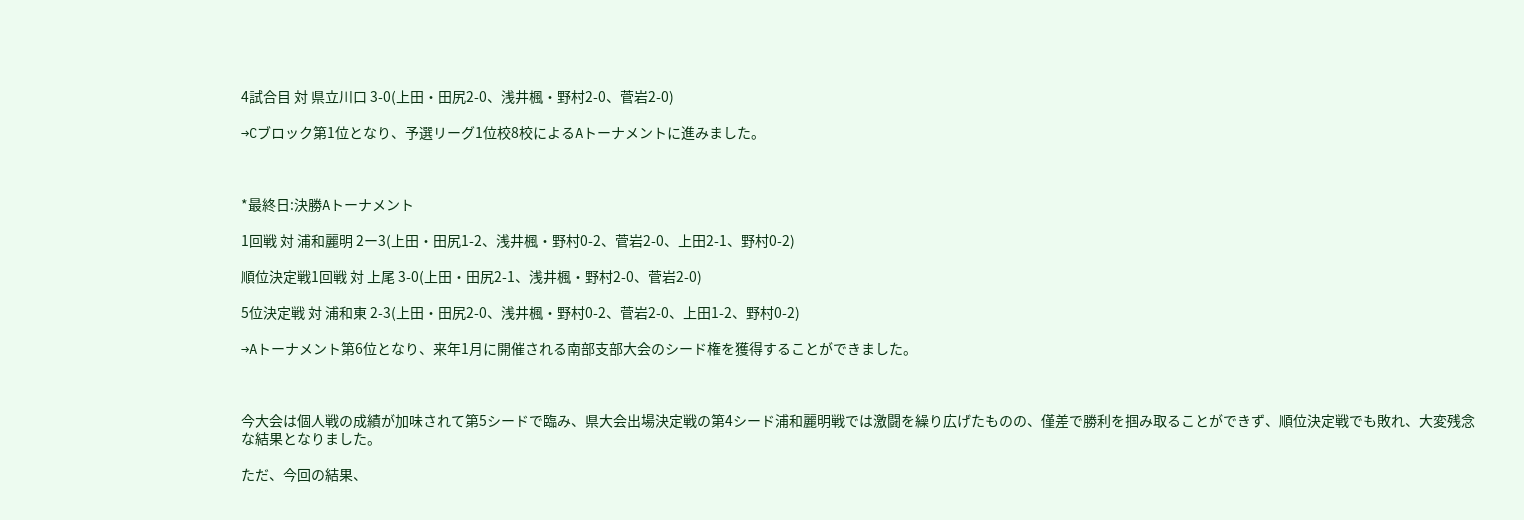4試合目 対 県立川口 3-0(上田・田尻2-0、浅井楓・野村2-0、菅岩2-0)

→Cブロック第1位となり、予選リーグ1位校8校によるAトーナメントに進みました。



*最終日:決勝Aトーナメント

1回戦 対 浦和麗明 2ー3(上田・田尻1-2、浅井楓・野村0-2、菅岩2-0、上田2-1、野村0-2)

順位決定戦1回戦 対 上尾 3-0(上田・田尻2-1、浅井楓・野村2-0、菅岩2-0)

5位決定戦 対 浦和東 2-3(上田・田尻2-0、浅井楓・野村0-2、菅岩2-0、上田1-2、野村0-2)

→Aトーナメント第6位となり、来年1月に開催される南部支部大会のシード権を獲得することができました。



今大会は個人戦の成績が加味されて第5シードで臨み、県大会出場決定戦の第4シード浦和麗明戦では激闘を繰り広げたものの、僅差で勝利を掴み取ることができず、順位決定戦でも敗れ、大変残念な結果となりました。

ただ、今回の結果、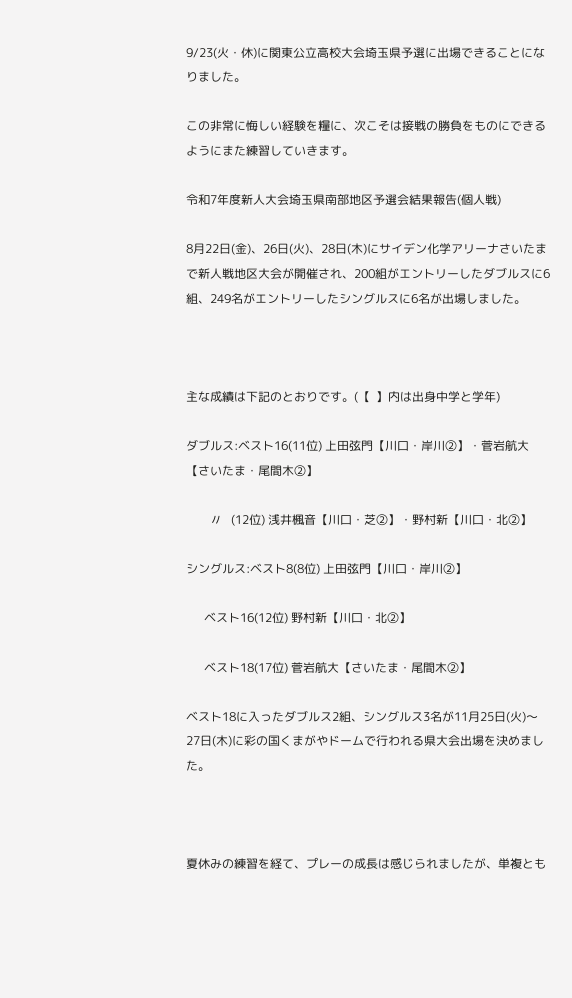9/23(火・休)に関東公立高校大会埼玉県予選に出場できることになりました。

この非常に悔しい経験を糧に、次こそは接戦の勝負をものにできるようにまた練習していきます。

令和7年度新人大会埼玉県南部地区予選会結果報告(個人戦)

8月22日(金)、26日(火)、28日(木)にサイデン化学アリーナさいたまで新人戦地区大会が開催され、200組がエントリーしたダブルスに6組、249名がエントリーしたシングルスに6名が出場しました。



主な成績は下記のとおりです。(【  】内は出身中学と学年)

ダブルス:ベスト16(11位) 上田弦門【川口・岸川②】・菅岩航大【さいたま・尾間木②】

        〃   (12位) 浅井楓音【川口・芝②】・野村新【川口・北②】

シングルス:ベスト8(8位) 上田弦門【川口・岸川②】

      ベスト16(12位) 野村新【川口・北②】

      ベスト18(17位) 菅岩航大【さいたま・尾間木②】

ベスト18に入ったダブルス2組、シングルス3名が11月25日(火)〜27日(木)に彩の国くまがやドームで行われる県大会出場を決めました。



夏休みの練習を経て、プレーの成長は感じられましたが、単複とも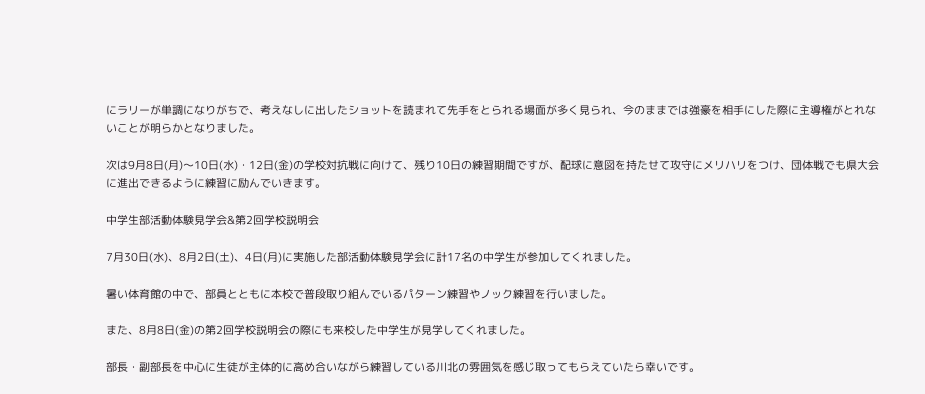にラリーが単調になりがちで、考えなしに出したショットを読まれて先手をとられる場面が多く見られ、今のままでは強豪を相手にした際に主導権がとれないことが明らかとなりました。

次は9月8日(月)〜10日(水)・12日(金)の学校対抗戦に向けて、残り10日の練習期間ですが、配球に意図を持たせて攻守にメリハリをつけ、団体戦でも県大会に進出できるように練習に励んでいきます。

中学生部活動体験見学会&第2回学校説明会

7月30日(水)、8月2日(土)、4日(月)に実施した部活動体験見学会に計17名の中学生が参加してくれました。

暑い体育館の中で、部員とともに本校で普段取り組んでいるパターン練習やノック練習を行いました。

また、8月8日(金)の第2回学校説明会の際にも来校した中学生が見学してくれました。

部長・副部長を中心に生徒が主体的に高め合いながら練習している川北の雰囲気を感じ取ってもらえていたら幸いです。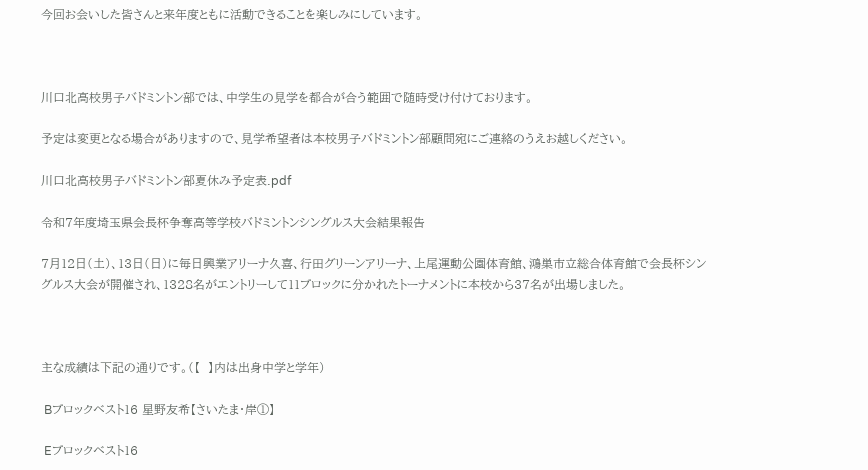今回お会いした皆さんと来年度ともに活動できることを楽しみにしています。



川口北高校男子バドミントン部では、中学生の見学を都合が合う範囲で随時受け付けております。

予定は変更となる場合がありますので、見学希望者は本校男子バドミントン部顧問宛にご連絡のうえお越しください。

川口北高校男子バドミントン部夏休み予定表.pdf

令和7年度埼玉県会長杯争奪高等学校バドミントンシングルス大会結果報告

7月12日(土)、13日(日)に毎日興業アリーナ久喜、行田グリーンアリーナ、上尾運動公園体育館、鴻巣市立総合体育館で会長杯シングルス大会が開催され、1328名がエントリーして11ブロックに分かれたトーナメントに本校から37名が出場しました。



主な成績は下記の通りです。(【  】内は出身中学と学年)

 Bブロックベスト16 星野友希【さいたま・岸①】

 Eブロックベスト16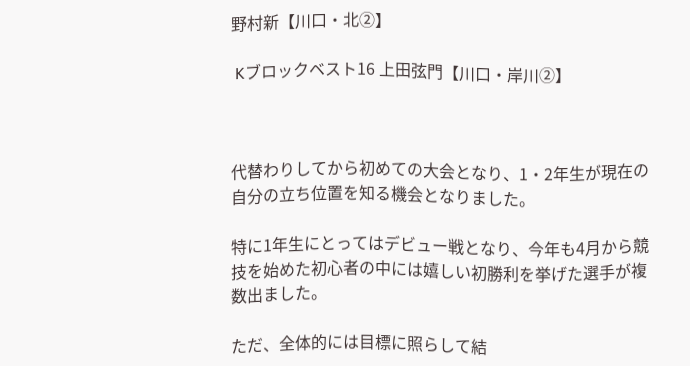野村新【川口・北②】

 Kブロックベスト16 上田弦門【川口・岸川②】



代替わりしてから初めての大会となり、1・2年生が現在の自分の立ち位置を知る機会となりました。

特に1年生にとってはデビュー戦となり、今年も4月から競技を始めた初心者の中には嬉しい初勝利を挙げた選手が複数出ました。

ただ、全体的には目標に照らして結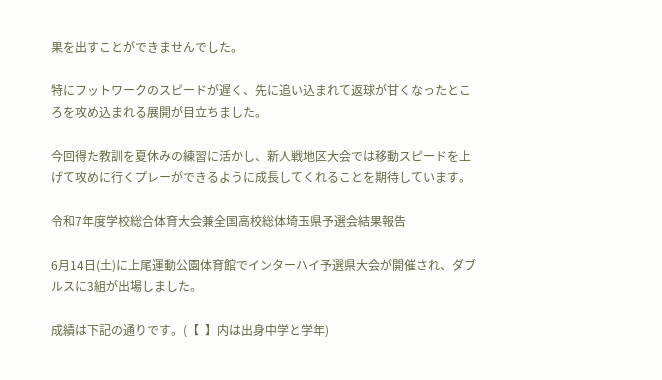果を出すことができませんでした。

特にフットワークのスピードが遅く、先に追い込まれて返球が甘くなったところを攻め込まれる展開が目立ちました。

今回得た教訓を夏休みの練習に活かし、新人戦地区大会では移動スピードを上げて攻めに行くプレーができるように成長してくれることを期待しています。

令和7年度学校総合体育大会兼全国高校総体埼玉県予選会結果報告

6月14日(土)に上尾運動公園体育館でインターハイ予選県大会が開催され、ダブルスに3組が出場しました。

成績は下記の通りです。(【  】内は出身中学と学年)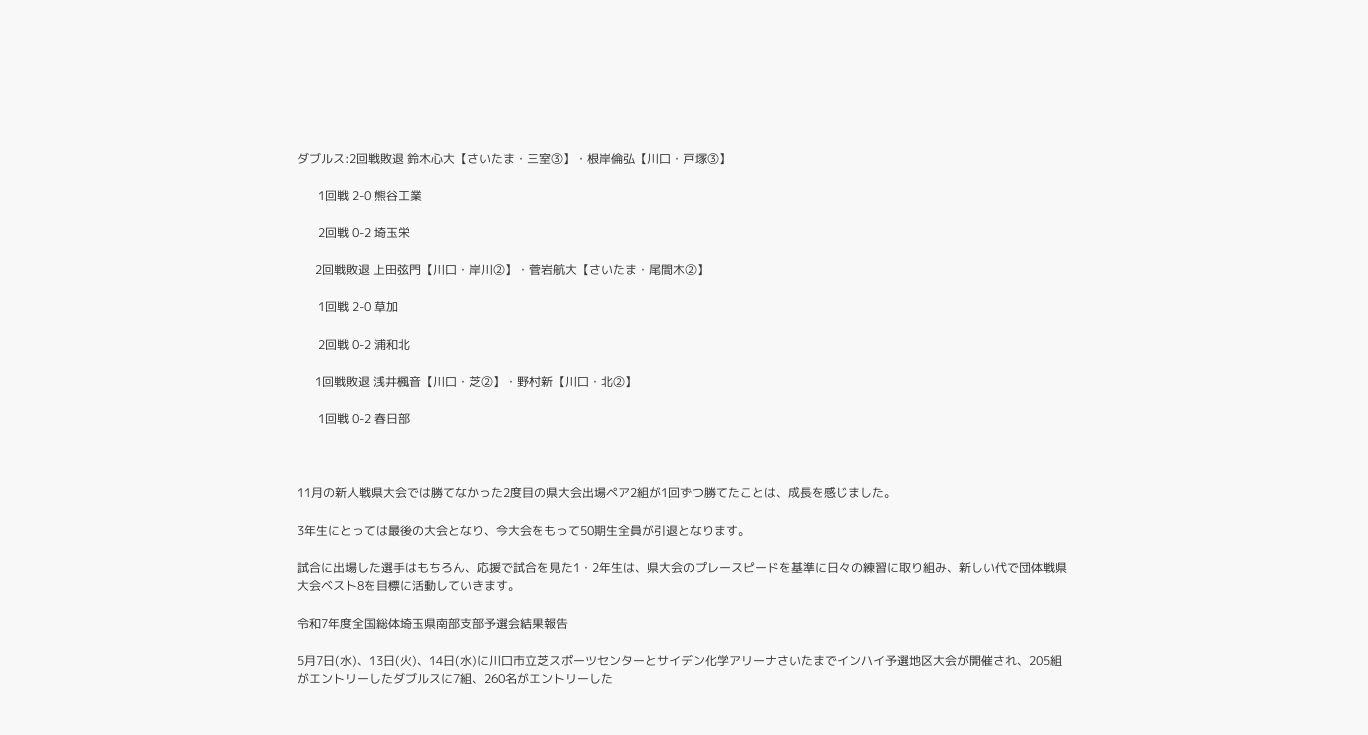ダブルス:2回戦敗退 鈴木心大【さいたま・三室③】・根岸倫弘【川口・戸塚③】

       1回戦 2-0 熊谷工業

       2回戦 0-2 埼玉栄

      2回戦敗退 上田弦門【川口・岸川②】・菅岩航大【さいたま・尾間木②】

       1回戦 2-0 草加

       2回戦 0-2 浦和北

      1回戦敗退 浅井楓音【川口・芝②】・野村新【川口・北②】

       1回戦 0-2 春日部



11月の新人戦県大会では勝てなかった2度目の県大会出場ペア2組が1回ずつ勝てたことは、成長を感じました。

3年生にとっては最後の大会となり、今大会をもって50期生全員が引退となります。

試合に出場した選手はもちろん、応援で試合を見た1・2年生は、県大会のプレースピードを基準に日々の練習に取り組み、新しい代で団体戦県大会ベスト8を目標に活動していきます。

令和7年度全国総体埼玉県南部支部予選会結果報告

5月7日(水)、13日(火)、14日(水)に川口市立芝スポーツセンターとサイデン化学アリーナさいたまでインハイ予選地区大会が開催され、205組がエントリーしたダブルスに7組、260名がエントリーした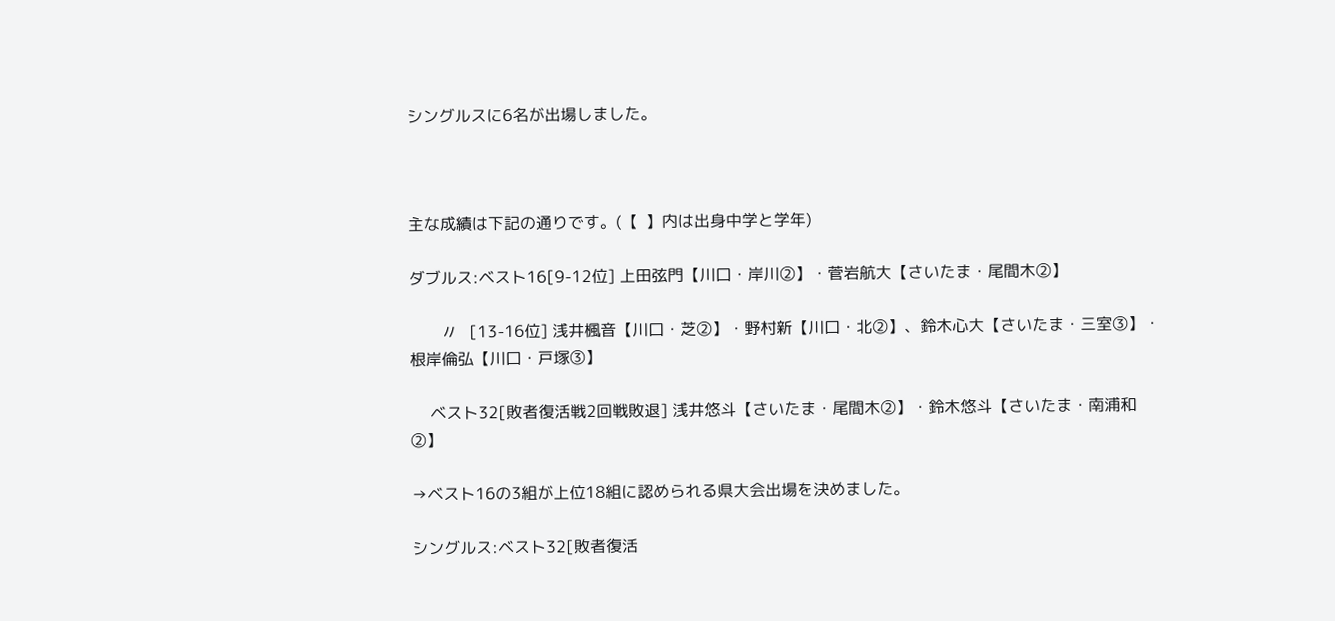シングルスに6名が出場しました。



主な成績は下記の通りです。(【  】内は出身中学と学年)

ダブルス:ベスト16[9-12位] 上田弦門【川口・岸川②】・菅岩航大【さいたま・尾間木②】

        〃   [13-16位] 浅井楓音【川口・芝②】・野村新【川口・北②】、鈴木心大【さいたま・三室③】・根岸倫弘【川口・戸塚③】

     ベスト32[敗者復活戦2回戦敗退] 浅井悠斗【さいたま・尾間木②】・鈴木悠斗【さいたま・南浦和②】

→ベスト16の3組が上位18組に認められる県大会出場を決めました。

シングルス:ベスト32[敗者復活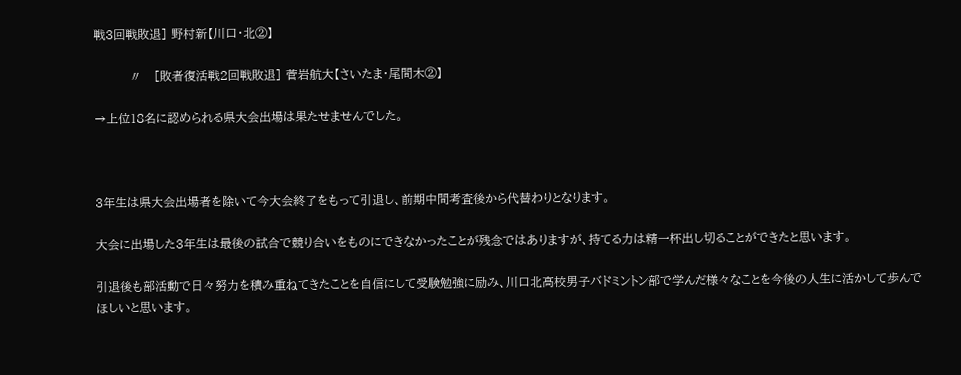戦3回戦敗退] 野村新【川口・北②】

         〃   [敗者復活戦2回戦敗退] 菅岩航大【さいたま・尾間木②】

→上位18名に認められる県大会出場は果たせませんでした。



3年生は県大会出場者を除いて今大会終了をもって引退し、前期中間考査後から代替わりとなります。

大会に出場した3年生は最後の試合で競り合いをものにできなかったことが残念ではありますが、持てる力は精一杯出し切ることができたと思います。

引退後も部活動で日々努力を積み重ねてきたことを自信にして受験勉強に励み、川口北高校男子バドミントン部で学んだ様々なことを今後の人生に活かして歩んでほしいと思います。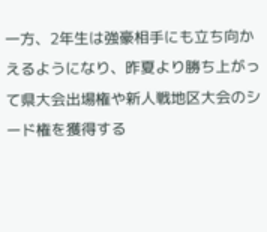一方、2年生は強豪相手にも立ち向かえるようになり、昨夏より勝ち上がって県大会出場権や新人戦地区大会のシード権を獲得する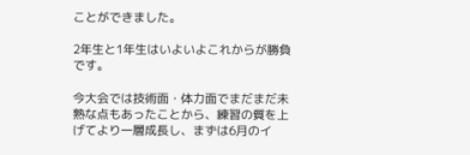ことができました。

2年生と1年生はいよいよこれからが勝負です。

今大会では技術面・体力面でまだまだ未熟な点もあったことから、練習の質を上げてより一層成長し、まずは6月のイ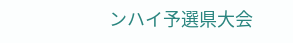ンハイ予選県大会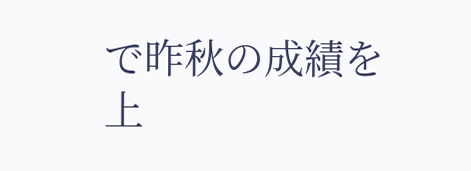で昨秋の成績を上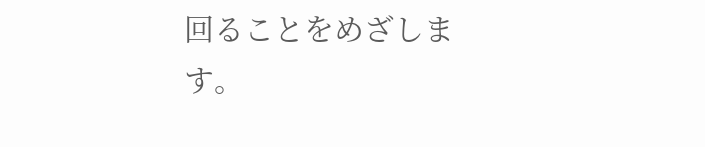回ることをめざします。